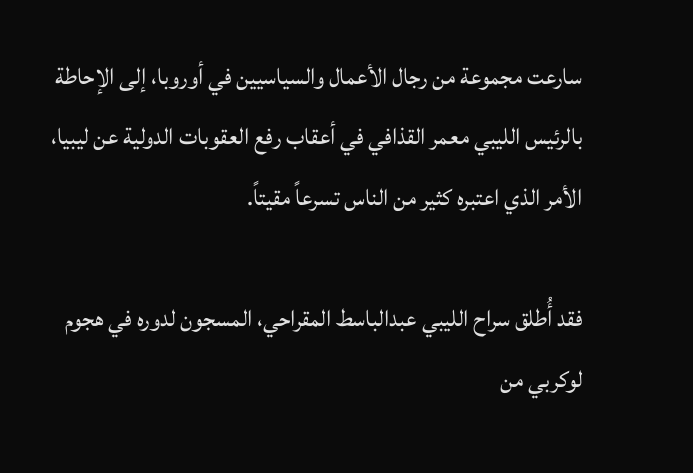سارعت مجموعة من رجال الأعمال والسياسيين في أوروبا، إلى الإحاطة بالرئيس الليبي معمر القذافي في أعقاب رفع العقوبات الدولية عن ليبيا، الأمر الذي اعتبره كثير من الناس تسرعاً مقيتاً.

فقد أُطلق سراح الليبي عبدالباسط المقراحي، المسجون لدوره في هجوم لوكربي من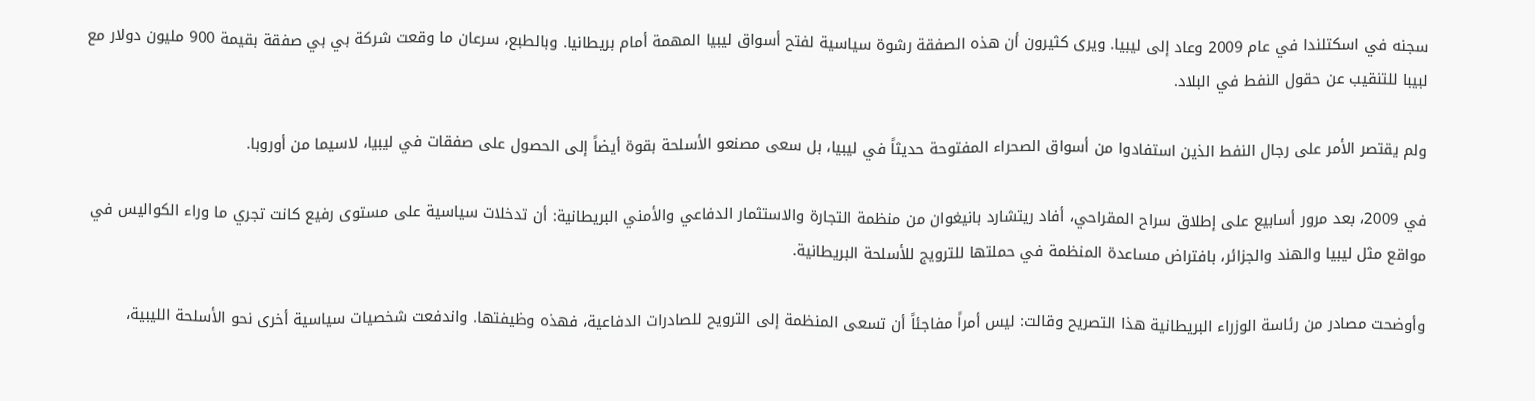سجنه في اسكتلندا في عام 2009 وعاد إلى ليبيا. ويرى كثيرون أن هذه الصفقة رشوة سياسية لفتح أسواق ليبيا المهمة أمام بريطانيا. وبالطبع، سرعان ما وقعت شركة بي بي صفقة بقيمة 900 مليون دولار مع لبيبا للتنقيب عن حقول النفط في البلاد.

ولم يقتصر الأمر على رجال النفط الذين استفادوا من أسواق الصحراء المفتوحة حديثاً في ليبيا، بل سعى مصنعو الأسلحة بقوة أيضاً إلى الحصول على صفقات في ليبيا، لاسيما من أوروبا.

في 2009، بعد مرور أسابيع على إطلاق سراح المقراحي، أفاد ريتشارد بانيغوان من منظمة التجارة والاستثمار الدفاعي والأمني البريطانية: أن تدخلات سياسية على مستوى رفيع كانت تجري ما وراء الكواليس في مواقع مثل ليبيا والهند والجزائر، بافتراض مساعدة المنظمة في حملتها للترويج للأسلحة البريطانية.

وأوضحت مصادر من رئاسة الوزراء البريطانية هذا التصريح وقالت: ليس أمراً مفاجئاً أن تسعى المنظمة إلى الترويح للصادرات الدفاعية، فهذه وظيفتها. واندفعت شخصيات سياسية أخرى نحو الأسلحة الليبية،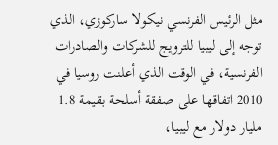مثل الرئيس الفرنسي نيكولا ساركوزي، الذي توجه إلى ليبيا للترويج للشركات والصادرات الفرنسية، في الوقت الذي أعلنت روسيا في 2010 اتفاقها على صفقة أسلحة بقيمة 1.8 مليار دولار مع ليبيا،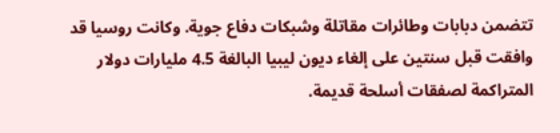تتضمن دبابات وطائرات مقاتلة وشبكات دفاع جوية. وكانت روسيا قد وافقت قبل سنتين على إلغاء ديون ليبيا البالغة 4.5 مليارات دولار المتراكمة لصفقات أسلحة قديمة.